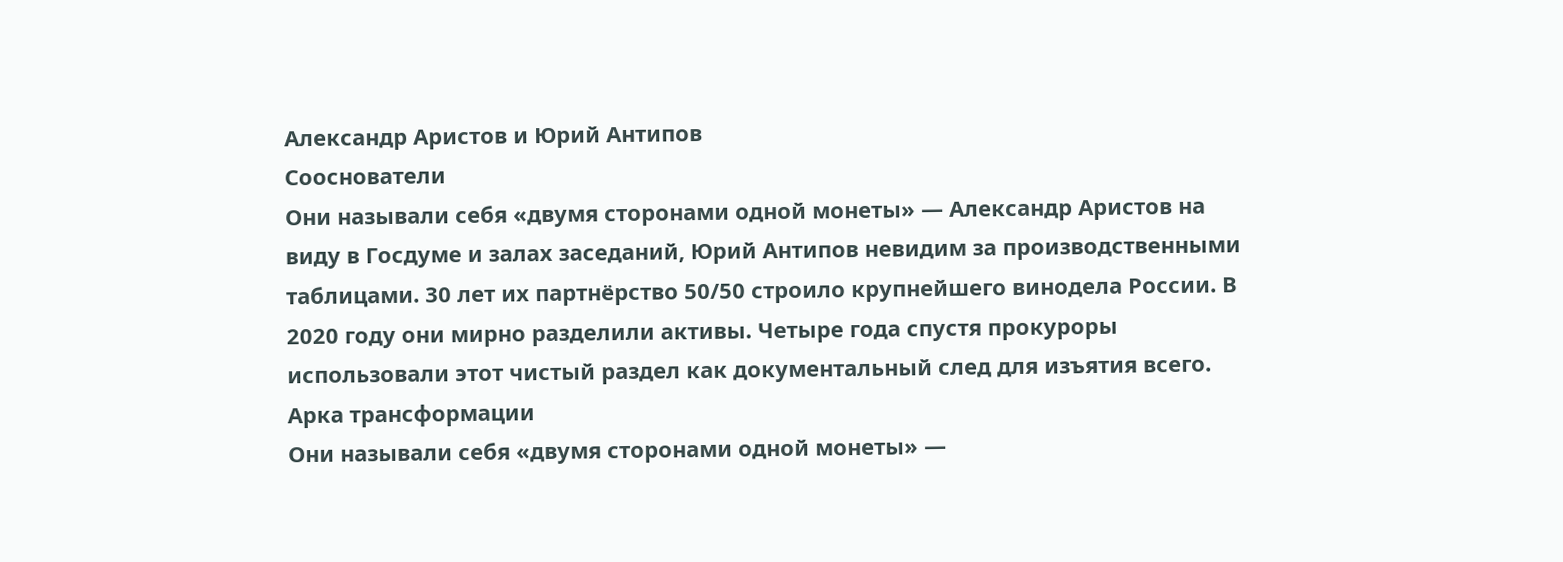Александр Аристов и Юрий Антипов
Сооснователи
Они называли себя «двумя сторонами одной монеты» — Александр Аристов на виду в Госдуме и залах заседаний, Юрий Антипов невидим за производственными таблицами. 30 лет их партнёрство 50/50 строило крупнейшего винодела России. В 2020 году они мирно разделили активы. Четыре года спустя прокуроры использовали этот чистый раздел как документальный след для изъятия всего.
Арка трансформации
Они называли себя «двумя сторонами одной монеты» —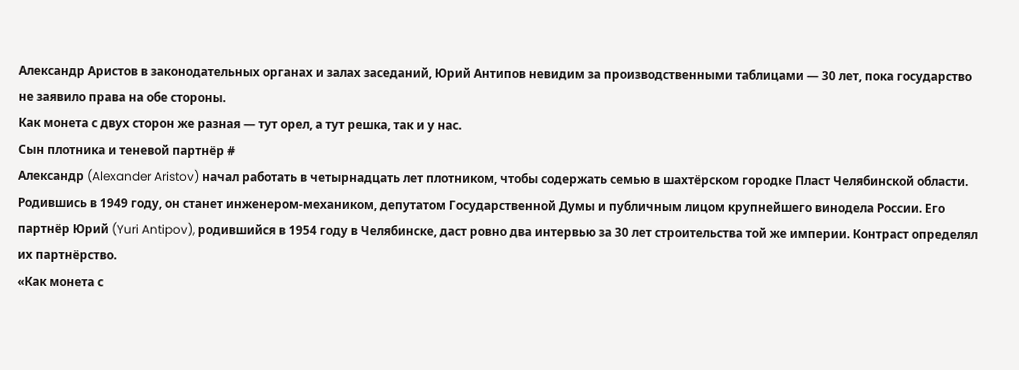Александр Аристов в законодательных органах и залах заседаний, Юрий Антипов невидим за производственными таблицами — 30 лет, пока государство не заявило права на обе стороны.
Как монета с двух сторон же разная — тут орел, а тут решка, так и у нас.
Сын плотника и теневой партнёр #
Александр (Alexander Aristov) начал работать в четырнадцать лет плотником, чтобы содержать семью в шахтёрском городке Пласт Челябинской области. Родившись в 1949 году, он станет инженером-механиком, депутатом Государственной Думы и публичным лицом крупнейшего винодела России. Его партнёр Юрий (Yuri Antipov), родившийся в 1954 году в Челябинске, даст ровно два интервью за 30 лет строительства той же империи. Контраст определял их партнёрство.
«Как монета с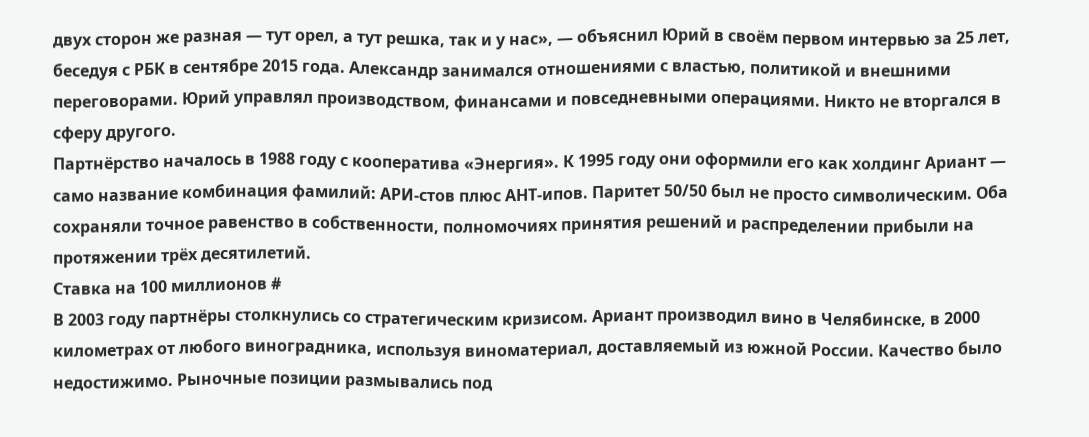двух сторон же разная — тут орел, а тут решка, так и у нас», — объяснил Юрий в своём первом интервью за 25 лет, беседуя с РБК в сентябре 2015 года. Александр занимался отношениями с властью, политикой и внешними переговорами. Юрий управлял производством, финансами и повседневными операциями. Никто не вторгался в сферу другого.
Партнёрство началось в 1988 году с кооператива «Энергия». К 1995 году они оформили его как холдинг Ариант — само название комбинация фамилий: АРИ-стов плюс АНТ-ипов. Паритет 50/50 был не просто символическим. Оба сохраняли точное равенство в собственности, полномочиях принятия решений и распределении прибыли на протяжении трёх десятилетий.
Ставка на 100 миллионов #
В 2003 году партнёры столкнулись со стратегическим кризисом. Ариант производил вино в Челябинске, в 2000 километрах от любого виноградника, используя виноматериал, доставляемый из южной России. Качество было недостижимо. Рыночные позиции размывались под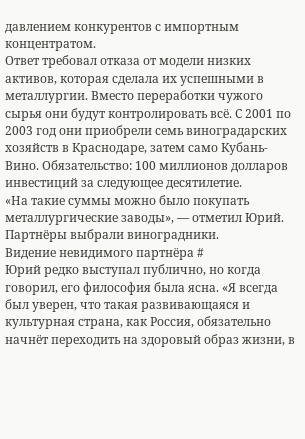давлением конкурентов с импортным концентратом.
Ответ требовал отказа от модели низких активов, которая сделала их успешными в металлургии. Вместо переработки чужого сырья они будут контролировать всё. С 2001 по 2003 год они приобрели семь виноградарских хозяйств в Краснодаре, затем само Кубань-Вино. Обязательство: 100 миллионов долларов инвестиций за следующее десятилетие.
«На такие суммы можно было покупать металлургические заводы», — отметил Юрий. Партнёры выбрали виноградники.
Видение невидимого партнёра #
Юрий редко выступал публично, но когда говорил, его философия была ясна. «Я всегда был уверен, что такая развивающаяся и культурная страна, как Россия, обязательно начнёт переходить на здоровый образ жизни, в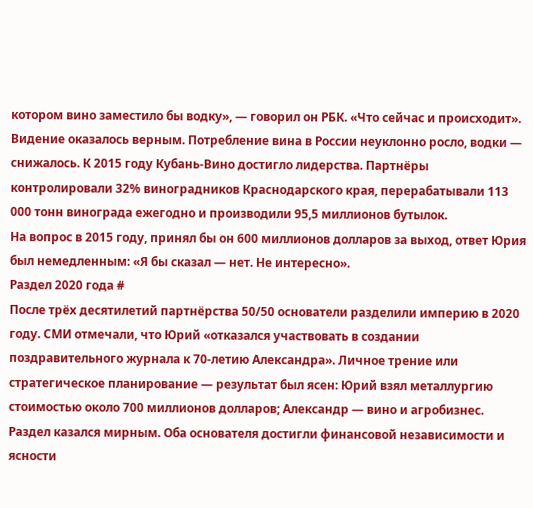котором вино заместило бы водку», — говорил он РБК. «Что сейчас и происходит».
Видение оказалось верным. Потребление вина в России неуклонно росло, водки — снижалось. К 2015 году Кубань-Вино достигло лидерства. Партнёры контролировали 32% виноградников Краснодарского края, перерабатывали 113 000 тонн винограда ежегодно и производили 95,5 миллионов бутылок.
На вопрос в 2015 году, принял бы он 600 миллионов долларов за выход, ответ Юрия был немедленным: «Я бы сказал — нет. Не интересно».
Раздел 2020 года #
После трёх десятилетий партнёрства 50/50 основатели разделили империю в 2020 году. СМИ отмечали, что Юрий «отказался участвовать в создании поздравительного журнала к 70-летию Александра». Личное трение или стратегическое планирование — результат был ясен: Юрий взял металлургию стоимостью около 700 миллионов долларов; Александр — вино и агробизнес.
Раздел казался мирным. Оба основателя достигли финансовой независимости и ясности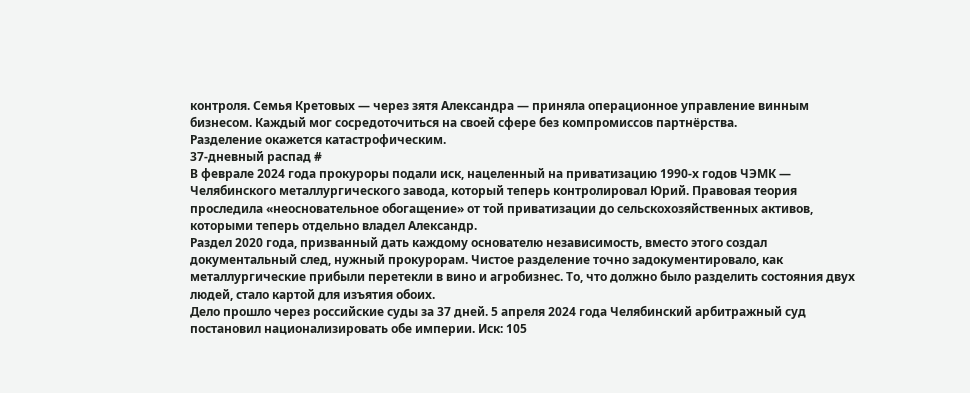контроля. Семья Кретовых — через зятя Александра — приняла операционное управление винным бизнесом. Каждый мог сосредоточиться на своей сфере без компромиссов партнёрства.
Разделение окажется катастрофическим.
37-дневный распад #
В феврале 2024 года прокуроры подали иск, нацеленный на приватизацию 1990-х годов ЧЭМК — Челябинского металлургического завода, который теперь контролировал Юрий. Правовая теория проследила «неосновательное обогащение» от той приватизации до сельскохозяйственных активов, которыми теперь отдельно владел Александр.
Раздел 2020 года, призванный дать каждому основателю независимость, вместо этого создал документальный след, нужный прокурорам. Чистое разделение точно задокументировало, как металлургические прибыли перетекли в вино и агробизнес. То, что должно было разделить состояния двух людей, стало картой для изъятия обоих.
Дело прошло через российские суды за 37 дней. 5 апреля 2024 года Челябинский арбитражный суд постановил национализировать обе империи. Иск: 105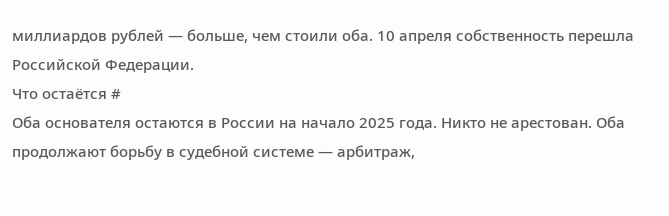миллиардов рублей — больше, чем стоили оба. 10 апреля собственность перешла Российской Федерации.
Что остаётся #
Оба основателя остаются в России на начало 2025 года. Никто не арестован. Оба продолжают борьбу в судебной системе — арбитраж,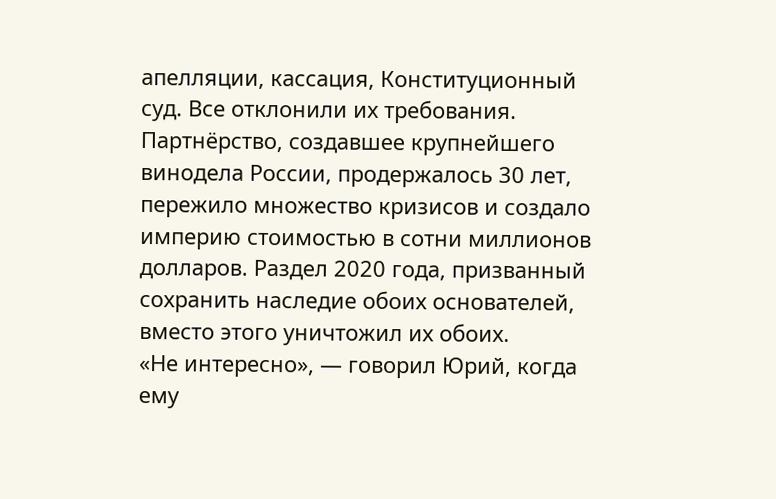апелляции, кассация, Конституционный суд. Все отклонили их требования.
Партнёрство, создавшее крупнейшего винодела России, продержалось 30 лет, пережило множество кризисов и создало империю стоимостью в сотни миллионов долларов. Раздел 2020 года, призванный сохранить наследие обоих основателей, вместо этого уничтожил их обоих.
«Не интересно», — говорил Юрий, когда ему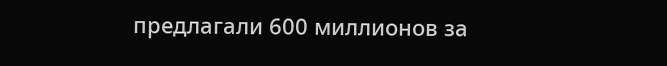предлагали 600 миллионов за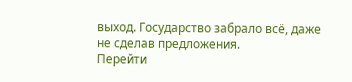выход. Государство забрало всё, даже не сделав предложения.
Перейти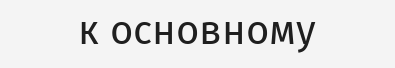к основному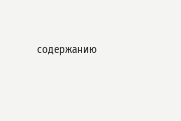содержанию